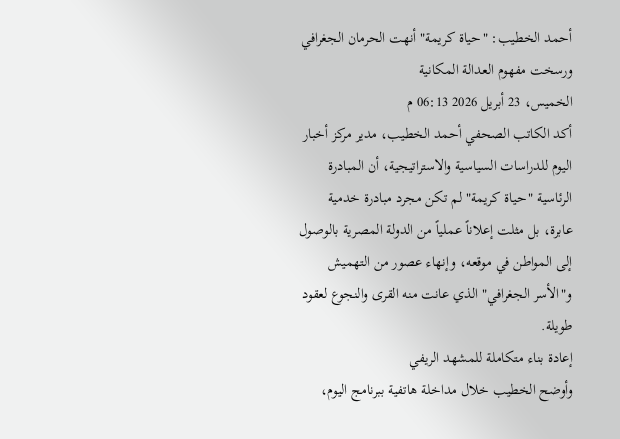أحمد الخطيب: "حياة كريمة" أنهت الحرمان الجغرافي ورسخت مفهوم العدالة المكانية
الخميس، 23 أبريل 2026 06:13 م
أكد الكاتب الصحفي أحمد الخطيب، مدير مركز أخبار اليوم للدراسات السياسية والاستراتيجية، أن المبادرة الرئاسية "حياة كريمة" لم تكن مجرد مبادرة خدمية عابرة، بل مثلت إعلاناً عملياً من الدولة المصرية بالوصول إلى المواطن في موقعه، وإنهاء عصور من التهميش و"الأسر الجغرافي" الذي عانت منه القرى والنجوع لعقود طويلة.
إعادة بناء متكاملة للمشهد الريفي
وأوضح الخطيب خلال مداخلة هاتفية ببرنامج اليوم،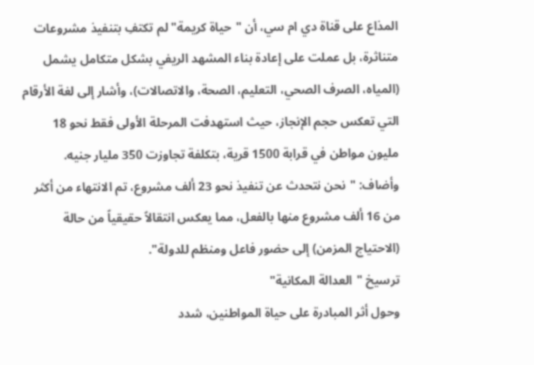المذاع على قناة دي ام سي، أن "حياة كريمة" لم تكتفِ بتنفيذ مشروعات متناثرة، بل عملت على إعادة بناء المشهد الريفي بشكل متكامل يشمل (المياه، الصرف الصحي، التعليم، الصحة، والاتصالات)، وأشار إلى لغة الأرقام التي تعكس حجم الإنجاز، حيث استهدفت المرحلة الأولى فقط نحو 18 مليون مواطن في قرابة 1500 قرية، بتكلفة تجاوزت 350 مليار جنيه.
وأضاف: "نحن نتحدث عن تنفيذ نحو 23 ألف مشروع، تم الانتهاء من أكثر من 16 ألف مشروع منها بالفعل، مما يعكس انتقالاً حقيقياً من حالة (الاحتياج المزمن) إلى حضور فاعل ومنظم للدولة".
ترسيخ "العدالة المكانية"
وحول أثر المبادرة على حياة المواطنين، شدد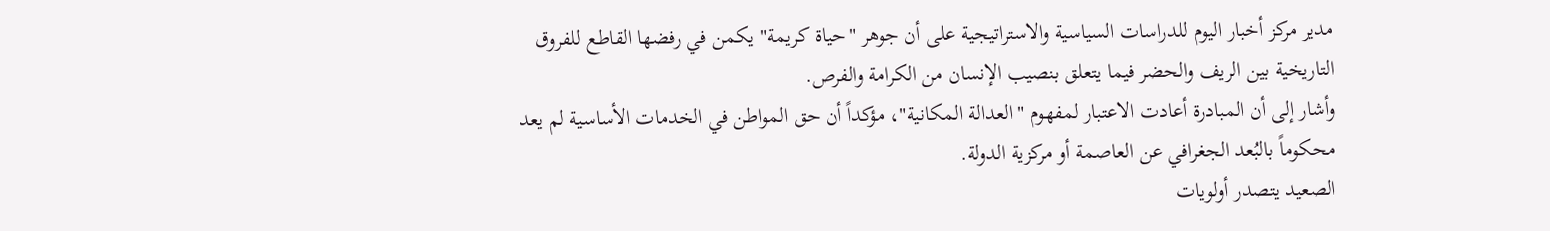مدير مركز أخبار اليوم للدراسات السياسية والاستراتيجية على أن جوهر "حياة كريمة" يكمن في رفضها القاطع للفروق التاريخية بين الريف والحضر فيما يتعلق بنصيب الإنسان من الكرامة والفرص.
وأشار إلى أن المبادرة أعادت الاعتبار لمفهوم "العدالة المكانية"، مؤكداً أن حق المواطن في الخدمات الأساسية لم يعد محكوماً بالبُعد الجغرافي عن العاصمة أو مركزية الدولة.
الصعيد يتصدر أولويات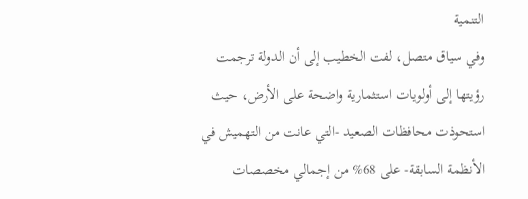التنمية
وفي سياق متصل، لفت الخطيب إلى أن الدولة ترجمت رؤيتها إلى أولويات استثمارية واضحة على الأرض، حيث استحوذت محافظات الصعيد -التي عانت من التهميش في الأنظمة السابقة- على 68% من إجمالي مخصصات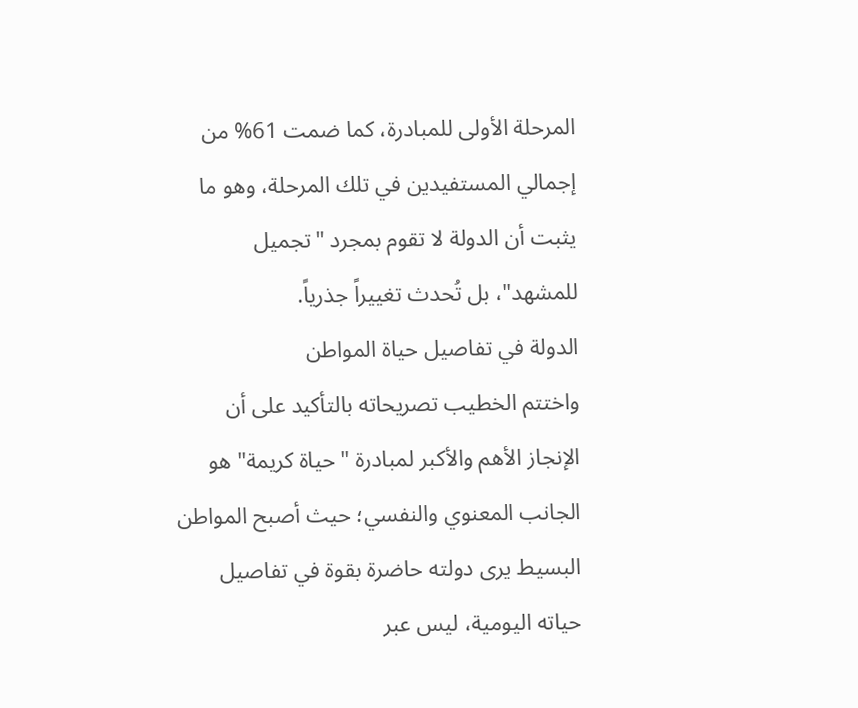المرحلة الأولى للمبادرة، كما ضمت 61% من إجمالي المستفيدين في تلك المرحلة، وهو ما يثبت أن الدولة لا تقوم بمجرد "تجميل للمشهد"، بل تُحدث تغييراً جذرياً.
الدولة في تفاصيل حياة المواطن
واختتم الخطيب تصريحاته بالتأكيد على أن الإنجاز الأهم والأكبر لمبادرة "حياة كريمة" هو الجانب المعنوي والنفسي؛ حيث أصبح المواطن البسيط يرى دولته حاضرة بقوة في تفاصيل حياته اليومية، ليس عبر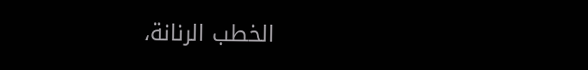الخطب الرنانة،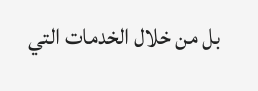بل من خلال الخدمات التي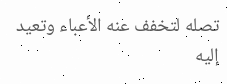تصله لتخفف عنه الأعباء وتعيد إليه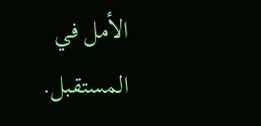الأمل في المستقبل.